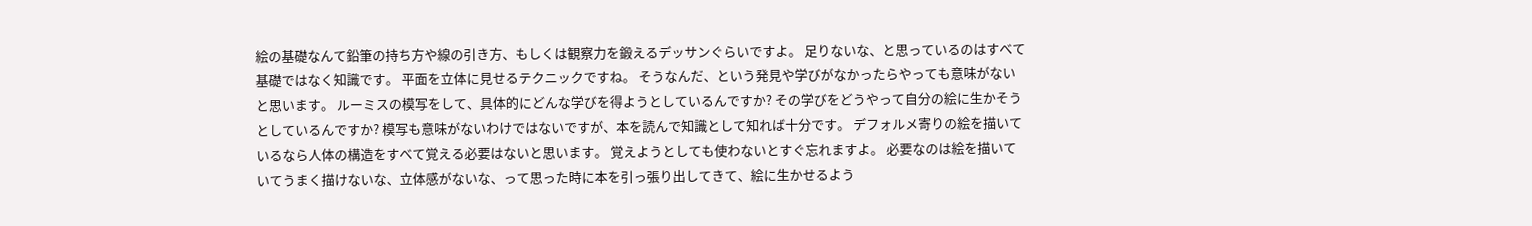絵の基礎なんて鉛筆の持ち方や線の引き方、もしくは観察力を鍛えるデッサンぐらいですよ。 足りないな、と思っているのはすべて基礎ではなく知識です。 平面を立体に見せるテクニックですね。 そうなんだ、という発見や学びがなかったらやっても意味がないと思います。 ルーミスの模写をして、具体的にどんな学びを得ようとしているんですか? その学びをどうやって自分の絵に生かそうとしているんですか? 模写も意味がないわけではないですが、本を読んで知識として知れば十分です。 デフォルメ寄りの絵を描いているなら人体の構造をすべて覚える必要はないと思います。 覚えようとしても使わないとすぐ忘れますよ。 必要なのは絵を描いていてうまく描けないな、立体感がないな、って思った時に本を引っ張り出してきて、絵に生かせるよう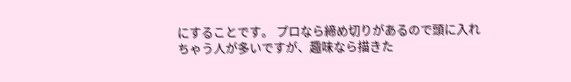にすることです。 プロなら締め切りがあるので頭に入れちゃう人が多いですが、趣味なら描きた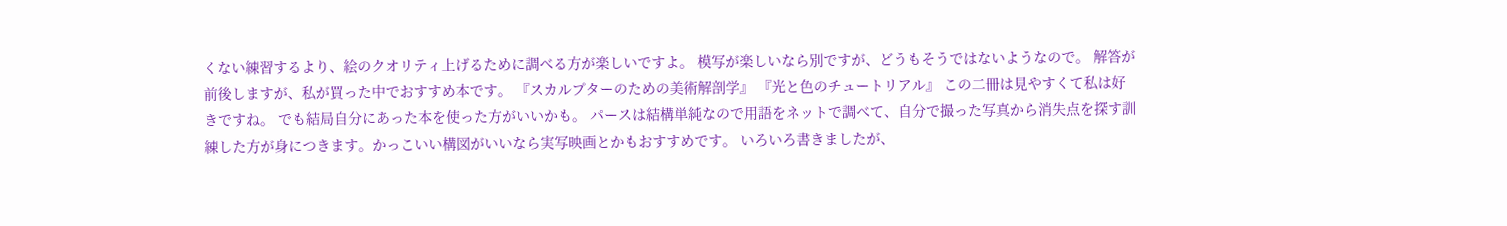くない練習するより、絵のクオリティ上げるために調べる方が楽しいですよ。 模写が楽しいなら別ですが、どうもそうではないようなので。 解答が前後しますが、私が買った中でおすすめ本です。 『スカルプターのための美術解剖学』 『光と色のチュートリアル』 この二冊は見やすくて私は好きですね。 でも結局自分にあった本を使った方がいいかも。 パースは結構単純なので用語をネットで調べて、自分で撮った写真から消失点を探す訓練した方が身につきます。かっこいい構図がいいなら実写映画とかもおすすめです。 いろいろ書きましたが、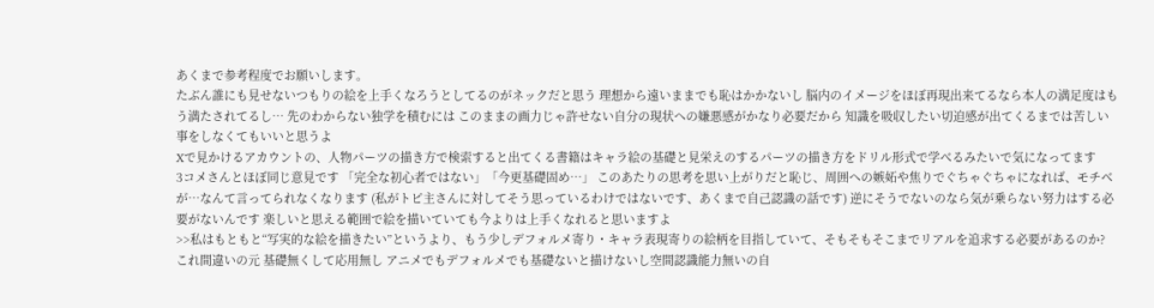あくまで参考程度でお願いします。
たぶん誰にも見せないつもりの絵を上手くなろうとしてるのがネックだと思う 理想から遠いままでも恥はかかないし 脳内のイメージをほぼ再現出来てるなら本人の満足度はもう満たされてるし… 先のわからない独学を積むには このままの画力じゃ許せない自分の現状への嫌悪感がかなり必要だから 知識を吸収したい切迫感が出てくるまでは苦しい事をしなくてもいいと思うよ
Xで見かけるアカウントの、人物パーツの描き方で検索すると出てくる書籍はキャラ絵の基礎と見栄えのするパーツの描き方をドリル形式で学べるみたいで気になってます
3コメさんとほぼ同じ意見です 「完全な初心者ではない」「今更基礎固め…」 このあたりの思考を思い上がりだと恥じ、周囲への嫉妬や焦りでぐちゃぐちゃになれば、モチベが…なんて言ってられなくなります (私がトピ主さんに対してそう思っているわけではないです、あくまで自己認識の話です) 逆にそうでないのなら気が乗らない努力はする必要がないんです 楽しいと思える範囲で絵を描いていても今よりは上手くなれると思いますよ
>>私はもともと“写実的な絵を描きたい”というより、もう少しデフォルメ寄り・キャラ表現寄りの絵柄を目指していて、そもそもそこまでリアルを追求する必要があるのか? これ間違いの元 基礎無くして応用無し アニメでもデフォルメでも基礎ないと描けないし空間認識能力無いの自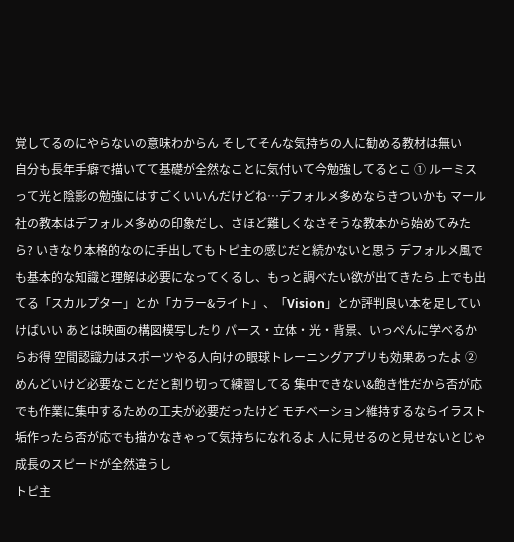覚してるのにやらないの意味わからん そしてそんな気持ちの人に勧める教材は無い
自分も長年手癖で描いてて基礎が全然なことに気付いて今勉強してるとこ ① ルーミスって光と陰影の勉強にはすごくいいんだけどね…デフォルメ多めならきついかも マール社の教本はデフォルメ多めの印象だし、さほど難しくなさそうな教本から始めてみたら? いきなり本格的なのに手出してもトピ主の感じだと続かないと思う デフォルメ風でも基本的な知識と理解は必要になってくるし、もっと調べたい欲が出てきたら 上でも出てる「スカルプター」とか「カラー&ライト」、「Vision」とか評判良い本を足していけばいい あとは映画の構図模写したり パース・立体・光・背景、いっぺんに学べるからお得 空間認識力はスポーツやる人向けの眼球トレーニングアプリも効果あったよ ② めんどいけど必要なことだと割り切って練習してる 集中できない&飽き性だから否が応でも作業に集中するための工夫が必要だったけど モチベーション維持するならイラスト垢作ったら否が応でも描かなきゃって気持ちになれるよ 人に見せるのと見せないとじゃ成長のスピードが全然違うし
トピ主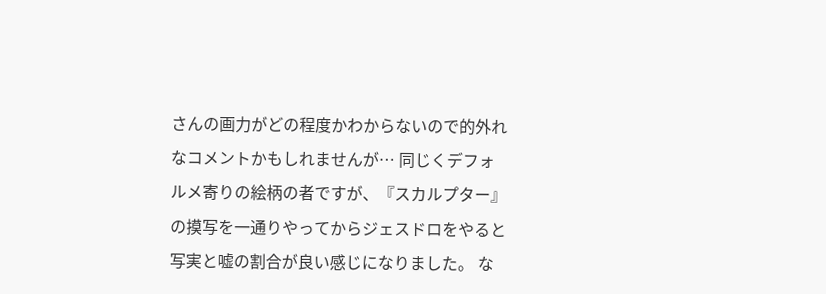さんの画力がどの程度かわからないので的外れなコメントかもしれませんが… 同じくデフォルメ寄りの絵柄の者ですが、『スカルプター』の摸写を一通りやってからジェスドロをやると写実と嘘の割合が良い感じになりました。 な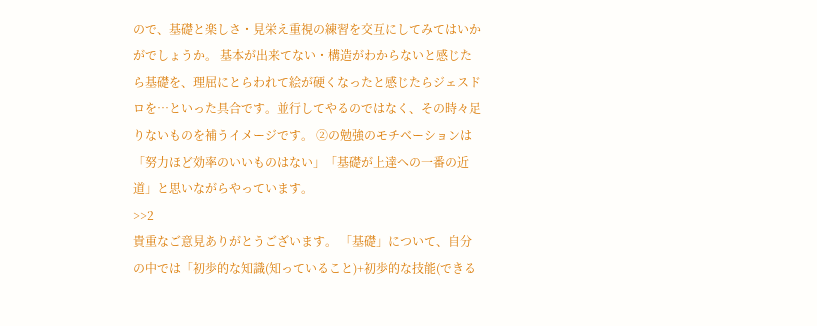ので、基礎と楽しさ・見栄え重視の練習を交互にしてみてはいかがでしょうか。 基本が出来てない・構造がわからないと感じたら基礎を、理屈にとらわれて絵が硬くなったと感じたらジェスドロを…といった具合です。並行してやるのではなく、その時々足りないものを補うイメージです。 ②の勉強のモチベーションは「努力ほど効率のいいものはない」「基礎が上達への一番の近道」と思いながらやっています。
>>2
貴重なご意見ありがとうございます。 「基礎」について、自分の中では「初歩的な知識(知っていること)+初歩的な技能(できる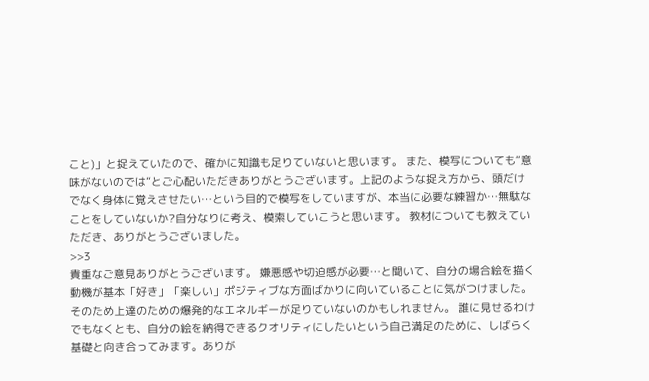こと)」と捉えていたので、確かに知識も足りていないと思います。 また、模写についても“意味がないのでは”とご心配いただきありがとうございます。上記のような捉え方から、頭だけでなく身体に覚えさせたい…という目的で模写をしていますが、本当に必要な練習か…無駄なことをしていないか?自分なりに考え、模索していこうと思います。 教材についても教えていただき、ありがとうございました。
>>3
貴重なご意見ありがとうございます。 嫌悪感や切迫感が必要…と聞いて、自分の場合絵を描く動機が基本「好き」「楽しい」ポジティブな方面ばかりに向いていることに気がつけました。そのため上達のための爆発的なエネルギーが足りていないのかもしれません。 誰に見せるわけでもなくとも、自分の絵を納得できるクオリティにしたいという自己満足のために、しばらく基礎と向き合ってみます。ありが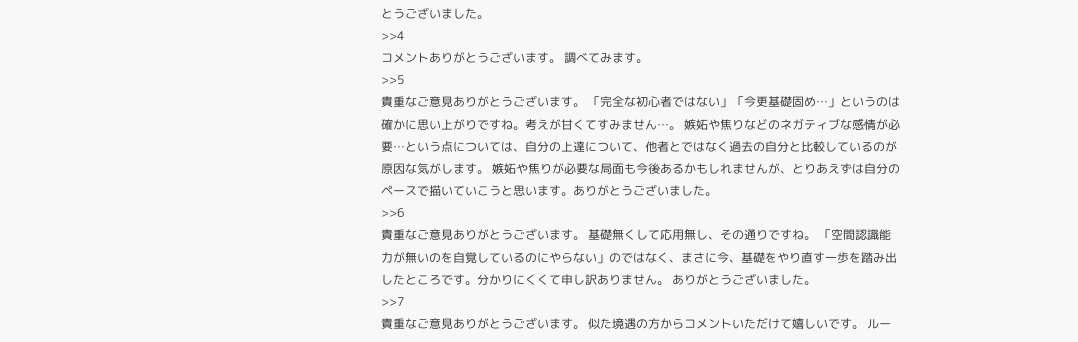とうございました。
>>4
コメントありがとうございます。 調べてみます。
>>5
貴重なご意見ありがとうございます。 「完全な初心者ではない」「今更基礎固め…」というのは確かに思い上がりですね。考えが甘くてすみません…。 嫉妬や焦りなどのネガティブな感情が必要…という点については、自分の上達について、他者とではなく過去の自分と比較しているのが原因な気がします。 嫉妬や焦りが必要な局面も今後あるかもしれませんが、とりあえずは自分のペースで描いていこうと思います。ありがとうございました。
>>6
貴重なご意見ありがとうございます。 基礎無くして応用無し、その通りですね。 「空間認識能力が無いのを自覚しているのにやらない」のではなく、まさに今、基礎をやり直す一歩を踏み出したところです。分かりにくくて申し訳ありません。 ありがとうございました。
>>7
貴重なご意見ありがとうございます。 似た境遇の方からコメントいただけて嬉しいです。 ルー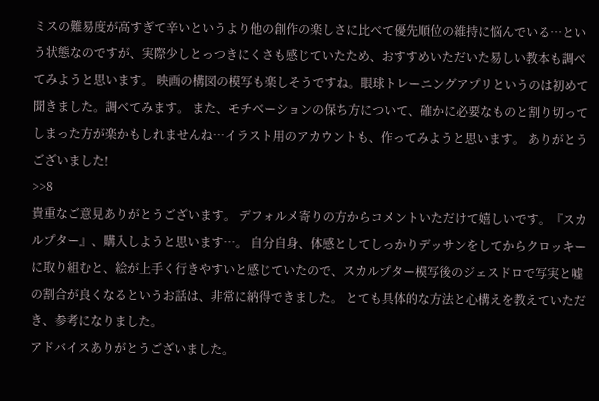ミスの難易度が高すぎて辛いというより他の創作の楽しさに比べて優先順位の維持に悩んでいる…という状態なのですが、実際少しとっつきにくさも感じていたため、おすすめいただいた易しい教本も調べてみようと思います。 映画の構図の模写も楽しそうですね。眼球トレーニングアプリというのは初めて聞きました。調べてみます。 また、モチベーションの保ち方について、確かに必要なものと割り切ってしまった方が楽かもしれませんね…イラスト用のアカウントも、作ってみようと思います。 ありがとうございました!
>>8
貴重なご意見ありがとうございます。 デフォルメ寄りの方からコメントいただけて嬉しいです。『スカルプター』、購入しようと思います…。 自分自身、体感としてしっかりデッサンをしてからクロッキーに取り組むと、絵が上手く行きやすいと感じていたので、スカルプター模写後のジェスドロで写実と嘘の割合が良くなるというお話は、非常に納得できました。 とても具体的な方法と心構えを教えていただき、参考になりました。
アドバイスありがとうございました。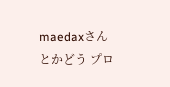maedaxさんとかどう プロ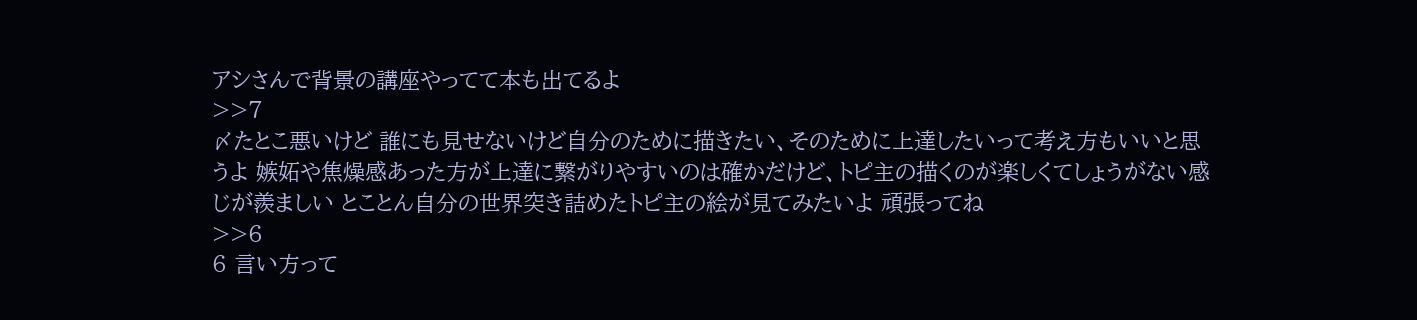アシさんで背景の講座やってて本も出てるよ
>>7
〆たとこ悪いけど 誰にも見せないけど自分のために描きたい、そのために上達したいって考え方もいいと思うよ 嫉妬や焦燥感あった方が上達に繋がりやすいのは確かだけど、トピ主の描くのが楽しくてしょうがない感じが羨ましい とことん自分の世界突き詰めたトピ主の絵が見てみたいよ 頑張ってね
>>6
6 言い方って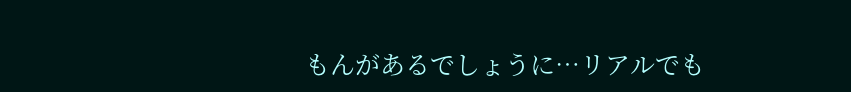もんがあるでしょうに…リアルでも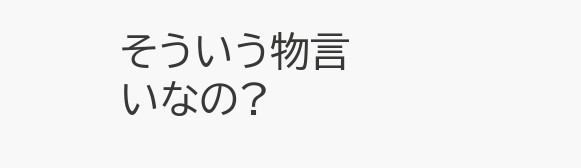そういう物言いなの?